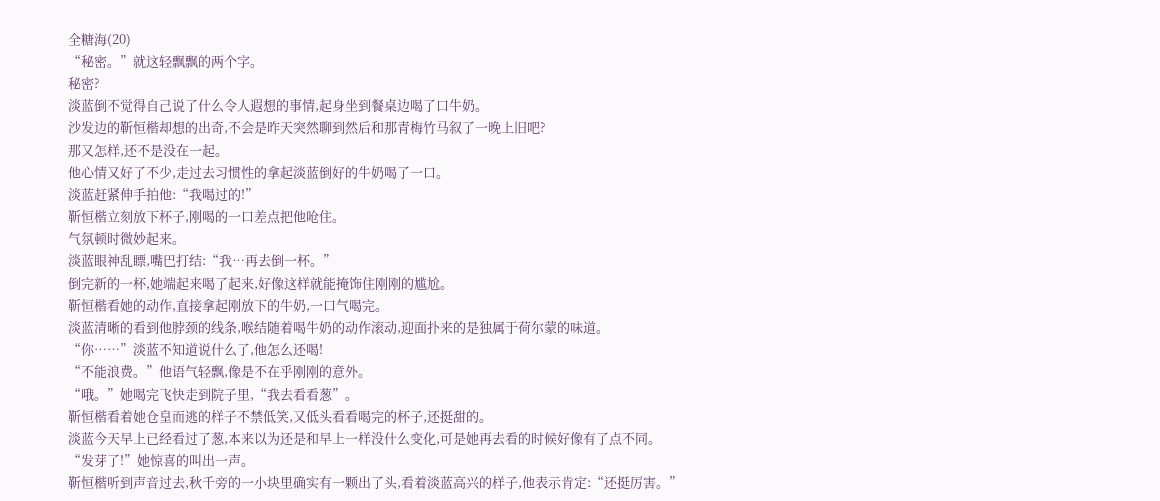全糖海(20)
“秘密。”就这轻飘飘的两个字。
秘密?
淡蓝倒不觉得自己说了什么令人遐想的事情,起身坐到餐桌边喝了口牛奶。
沙发边的靳恒楷却想的出奇,不会是昨天突然聊到然后和那青梅竹马叙了一晚上旧吧?
那又怎样,还不是没在一起。
他心情又好了不少,走过去习惯性的拿起淡蓝倒好的牛奶喝了一口。
淡蓝赶紧伸手拍他:“我喝过的!”
靳恒楷立刻放下杯子,刚喝的一口差点把他呛住。
气氛顿时微妙起来。
淡蓝眼神乱瞟,嘴巴打结:“我…再去倒一杯。”
倒完新的一杯,她端起来喝了起来,好像这样就能掩饰住刚刚的尴尬。
靳恒楷看她的动作,直接拿起刚放下的牛奶,一口气喝完。
淡蓝清晰的看到他脖颈的线条,喉结随着喝牛奶的动作滚动,迎面扑来的是独属于荷尔蒙的味道。
“你……”淡蓝不知道说什么了,他怎么还喝!
“不能浪费。”他语气轻飘,像是不在乎刚刚的意外。
“哦。”她喝完飞快走到院子里,“我去看看葱”。
靳恒楷看着她仓皇而逃的样子不禁低笑,又低头看看喝完的杯子,还挺甜的。
淡蓝今天早上已经看过了葱,本来以为还是和早上一样没什么变化,可是她再去看的时候好像有了点不同。
“发芽了!”她惊喜的叫出一声。
靳恒楷听到声音过去,秋千旁的一小块里确实有一颗出了头,看着淡蓝高兴的样子,他表示肯定:“还挺厉害。”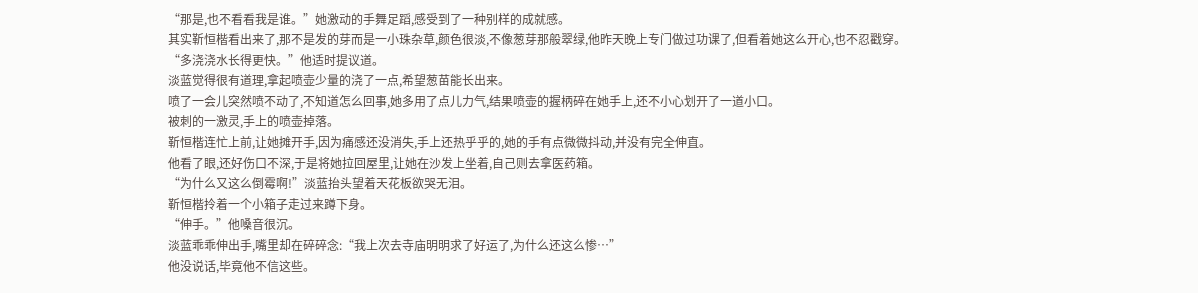“那是,也不看看我是谁。”她激动的手舞足蹈,感受到了一种别样的成就感。
其实靳恒楷看出来了,那不是发的芽而是一小珠杂草,颜色很淡,不像葱芽那般翠绿,他昨天晚上专门做过功课了,但看着她这么开心,也不忍戳穿。
“多浇浇水长得更快。”他适时提议道。
淡蓝觉得很有道理,拿起喷壶少量的浇了一点,希望葱苗能长出来。
喷了一会儿突然喷不动了,不知道怎么回事,她多用了点儿力气,结果喷壶的握柄碎在她手上,还不小心划开了一道小口。
被刺的一激灵,手上的喷壶掉落。
靳恒楷连忙上前,让她摊开手,因为痛感还没消失,手上还热乎乎的,她的手有点微微抖动,并没有完全伸直。
他看了眼,还好伤口不深,于是将她拉回屋里,让她在沙发上坐着,自己则去拿医药箱。
“为什么又这么倒霉啊!”淡蓝抬头望着天花板欲哭无泪。
靳恒楷拎着一个小箱子走过来蹲下身。
“伸手。”他嗓音很沉。
淡蓝乖乖伸出手,嘴里却在碎碎念:“我上次去寺庙明明求了好运了,为什么还这么惨…”
他没说话,毕竟他不信这些。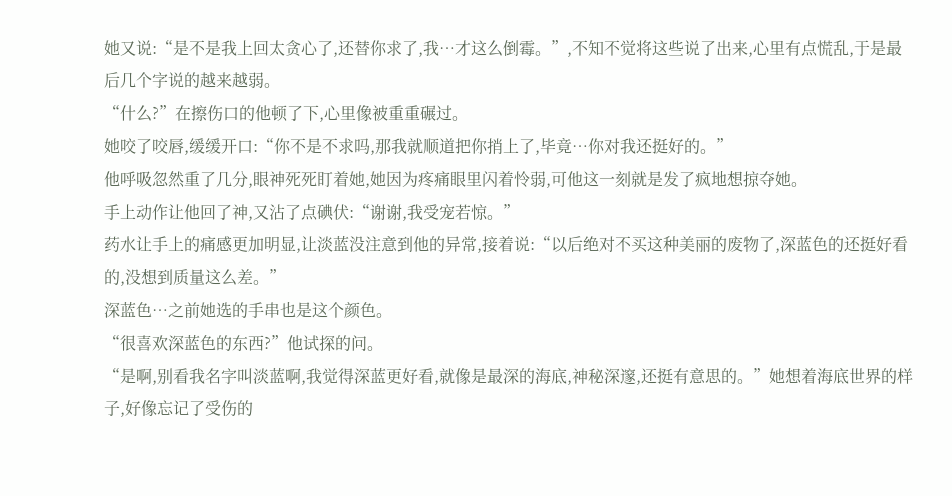她又说:“是不是我上回太贪心了,还替你求了,我…才这么倒霉。”,不知不觉将这些说了出来,心里有点慌乱,于是最后几个字说的越来越弱。
“什么?”在擦伤口的他顿了下,心里像被重重碾过。
她咬了咬唇,缓缓开口:“你不是不求吗,那我就顺道把你捎上了,毕竟…你对我还挺好的。”
他呼吸忽然重了几分,眼神死死盯着她,她因为疼痛眼里闪着怜弱,可他这一刻就是发了疯地想掠夺她。
手上动作让他回了神,又沾了点碘伏:“谢谢,我受宠若惊。”
药水让手上的痛感更加明显,让淡蓝没注意到他的异常,接着说:“以后绝对不买这种美丽的废物了,深蓝色的还挺好看的,没想到质量这么差。”
深蓝色…之前她选的手串也是这个颜色。
“很喜欢深蓝色的东西?”他试探的问。
“是啊,别看我名字叫淡蓝啊,我觉得深蓝更好看,就像是最深的海底,神秘深邃,还挺有意思的。”她想着海底世界的样子,好像忘记了受伤的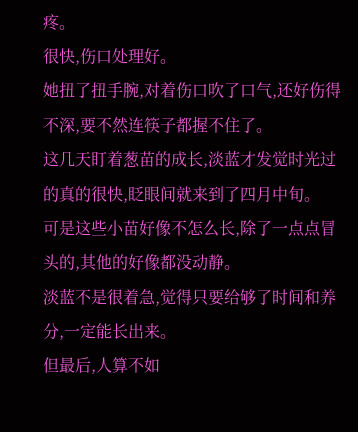疼。
很快,伤口处理好。
她扭了扭手腕,对着伤口吹了口气,还好伤得不深,要不然连筷子都握不住了。
这几天盯着葱苗的成长,淡蓝才发觉时光过的真的很快,眨眼间就来到了四月中旬。
可是这些小苗好像不怎么长,除了一点点冒头的,其他的好像都没动静。
淡蓝不是很着急,觉得只要给够了时间和养分,一定能长出来。
但最后,人算不如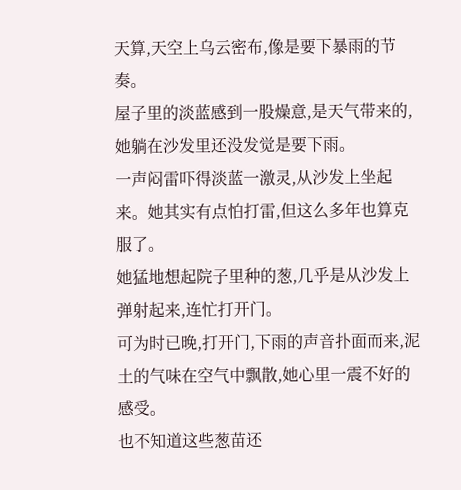天算,天空上乌云密布,像是要下暴雨的节奏。
屋子里的淡蓝感到一股燥意,是天气带来的,她躺在沙发里还没发觉是要下雨。
一声闷雷吓得淡蓝一激灵,从沙发上坐起来。她其实有点怕打雷,但这么多年也算克服了。
她猛地想起院子里种的葱,几乎是从沙发上弹射起来,连忙打开门。
可为时已晚,打开门,下雨的声音扑面而来,泥土的气味在空气中飘散,她心里一震不好的感受。
也不知道这些葱苗还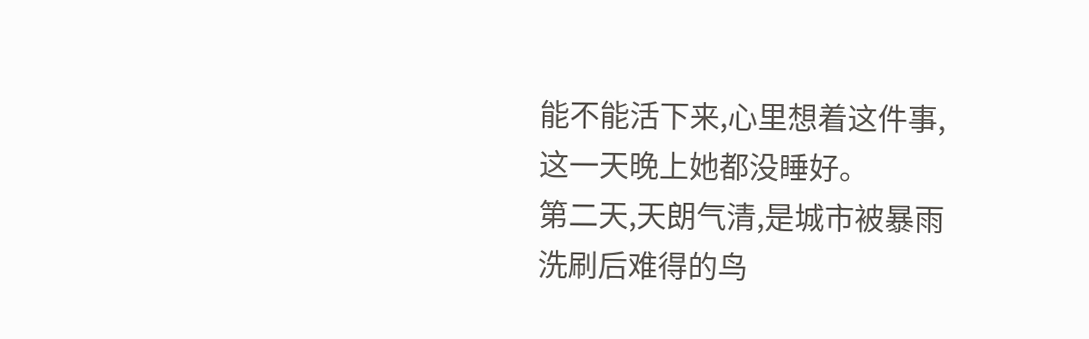能不能活下来,心里想着这件事,这一天晚上她都没睡好。
第二天,天朗气清,是城市被暴雨洗刷后难得的鸟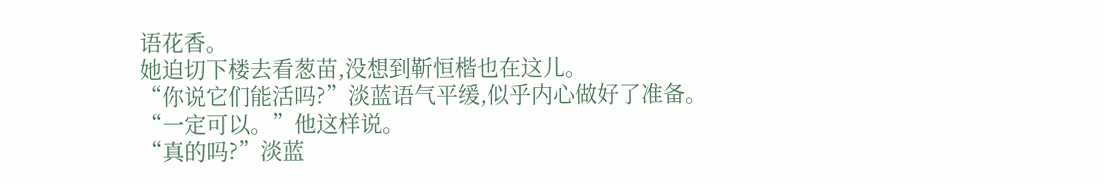语花香。
她迫切下楼去看葱苗,没想到靳恒楷也在这儿。
“你说它们能活吗?”淡蓝语气平缓,似乎内心做好了准备。
“一定可以。”他这样说。
“真的吗?”淡蓝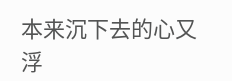本来沉下去的心又浮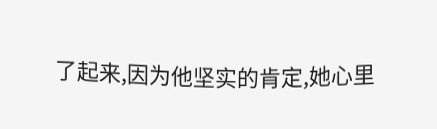了起来,因为他坚实的肯定,她心里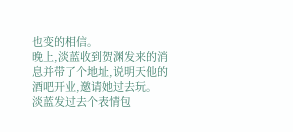也变的相信。
晚上,淡蓝收到贺渊发来的消息并带了个地址,说明天他的酒吧开业,邀请她过去玩。
淡蓝发过去个表情包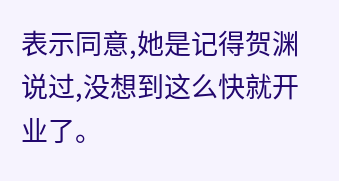表示同意,她是记得贺渊说过,没想到这么快就开业了。